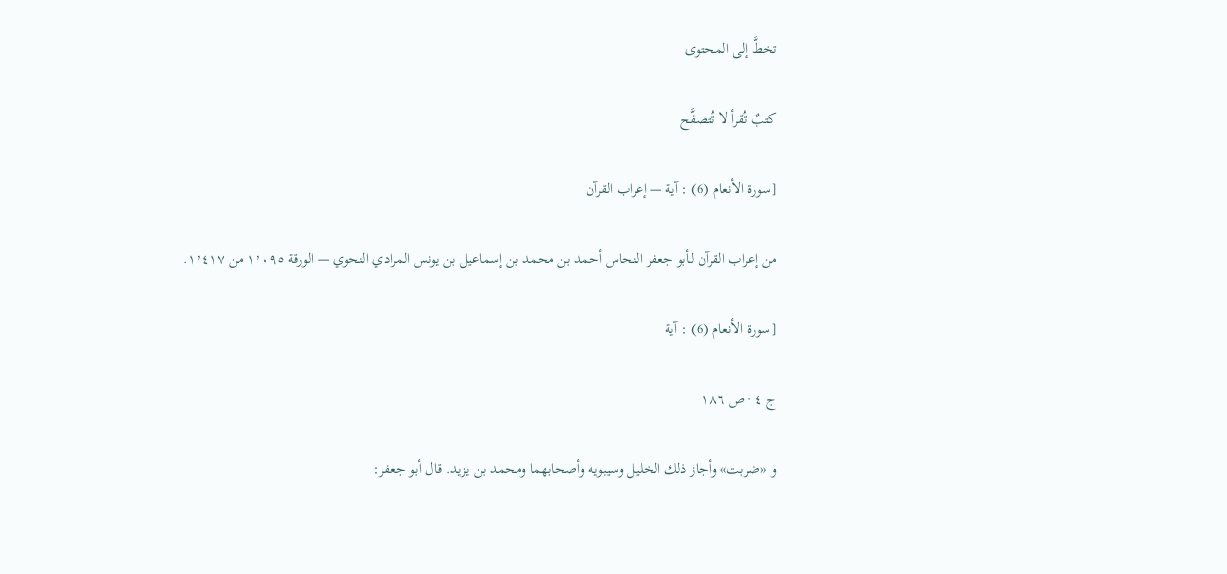تخطَّ إلى المحتوى

كتبٌ تُقرأ لا تُتصفَّح

[سورة الأنعام (6) : آية — إعراب القرآن

من إعراب القرآن لـأبو جعفر النحاس أحمد بن محمد بن إسماعيل بن يونس المرادي النحوي — الورقة ١٬٠٩٥ من ١٬٤١٧.

[سورة الأنعام (6) : آية

ج ٤ · ص ١٨٦

و «ضربت» وأجاز ذلك الخليل وسيبويه وأصحابهما ومحمد بن يزيد. قال أبو جعفر: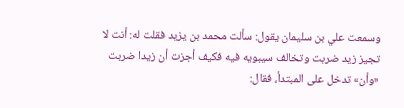وسمعت علي بن سليمان يقول: سألت محمد بن يزيد فقلت له: أنت لا تجيز زيد ضربت وتخالف سيبويه فيه فكيف أجزت أن زيدا ضربت «وأن» تدخل على المبتدأ، فقال: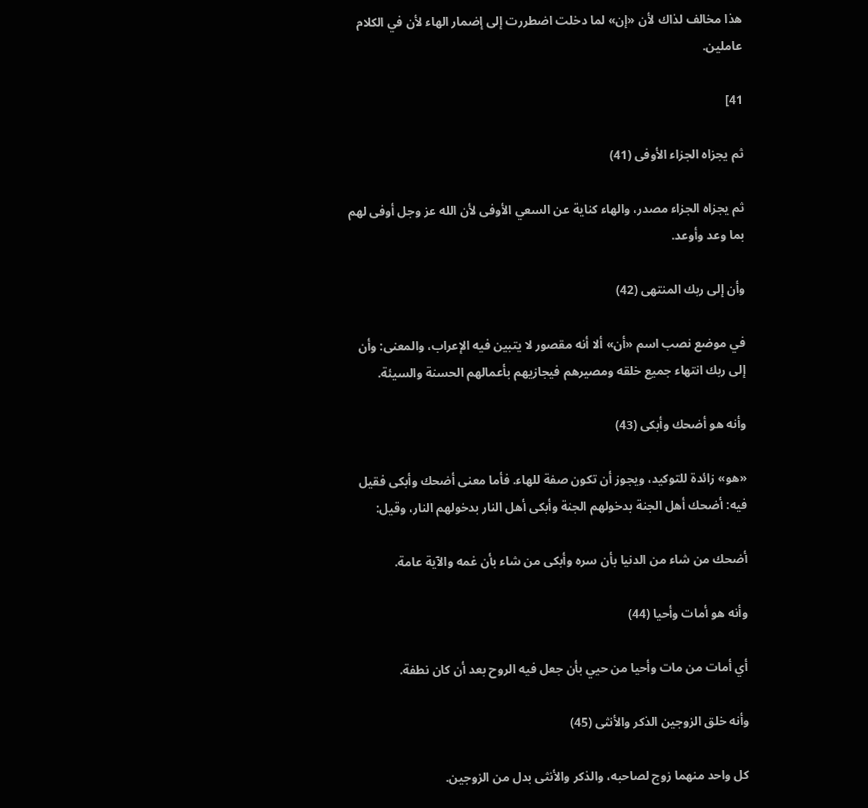هذا مخالف لذاك لأن «إن» لما دخلت اضطررت إلى إضمار الهاء لأن في الكلام عاملين.

41]

ثم يجزاه الجزاء الأوفى (41)

ثم يجزاه الجزاء مصدر، والهاء كناية عن السعي الأوفى لأن الله عز وجل أوفى لهم بما وعد وأوعد.

وأن إلى ربك المنتهى (42)

في موضع نصب اسم «أن» ألا أنه مقصور لا يتبين فيه الإعراب، والمعنى: وأن إلى ربك انتهاء جميع خلقه ومصيرهم فيجازيهم بأعمالهم الحسنة والسيئة.

وأنه هو أضحك وأبكى (43)

«هو» زائدة للتوكيد، ويجوز أن تكون صفة للهاء. فأما معنى أضحك وأبكى فقيل فيه: أضحك أهل الجنة بدخولهم الجنة وأبكى أهل النار بدخولهم النار، وقيل:

أضحك من شاء من الدنيا بأن سره وأبكى من شاء بأن غمه والآية عامة.

وأنه هو أمات وأحيا (44)

أي أمات من مات وأحيا من حيي بأن جعل فيه الروح بعد أن كان نطفة.

وأنه خلق الزوجين الذكر والأنثى (45)

كل واحد منهما زوج لصاحبه، والذكر والأنثى بدل من الزوجين.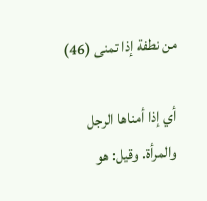من نطفة إذا تمنى (46)

أي إذا أمناها الرجل والمرأة. وقيل: هو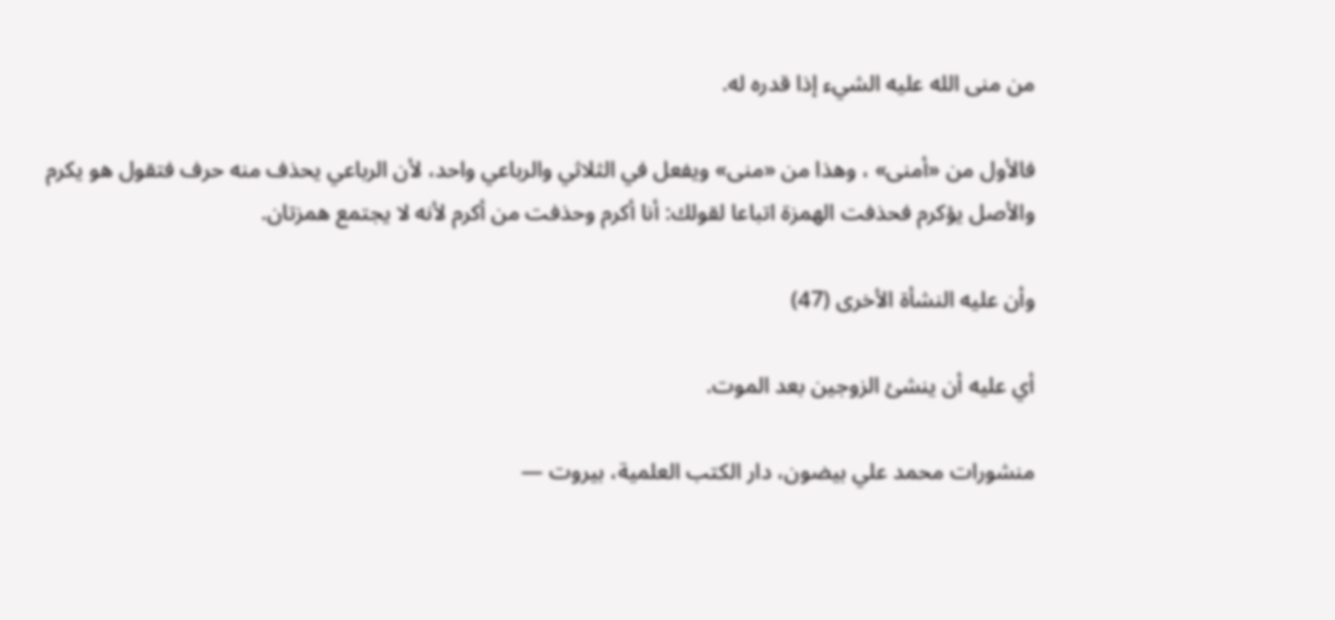من منى الله عليه الشيء إذا قدره له.

فالأول من «أمنى» ، وهذا من «منى» ويفعل في الثلاثي والرباعي واحد، لأن الرباعي يحذف منه حرف فتقول هو يكرم والأصل يؤكرم فحذفت الهمزة اتباعا لقولك: أنا أكرم وحذفت من أكرم لأنه لا يجتمع همزتان.

وأن عليه النشأة الأخرى (47)

أي عليه أن ينشئ الزوجين بعد الموت.

منشورات محمد علي بيضون، دار الكتب العلمية، بيروت —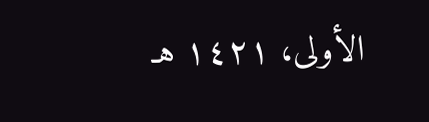الأولى، ١٤٢١ هـ